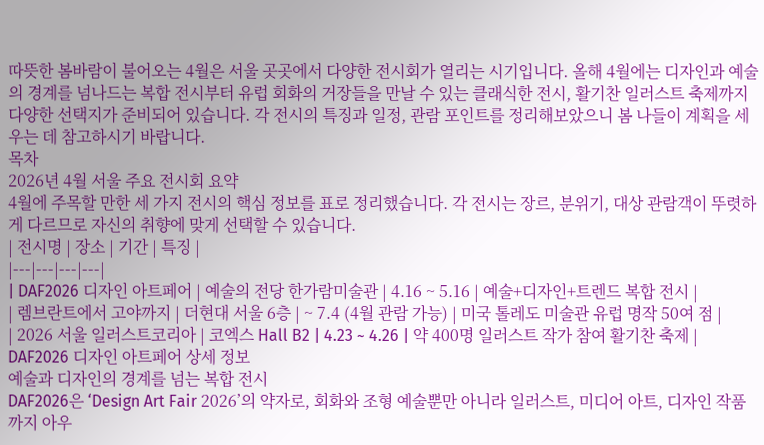따뜻한 봄바람이 불어오는 4월은 서울 곳곳에서 다양한 전시회가 열리는 시기입니다. 올해 4월에는 디자인과 예술의 경계를 넘나드는 복합 전시부터 유럽 회화의 거장들을 만날 수 있는 클래식한 전시, 활기찬 일러스트 축제까지 다양한 선택지가 준비되어 있습니다. 각 전시의 특징과 일정, 관람 포인트를 정리해보았으니 봄 나들이 계획을 세우는 데 참고하시기 바랍니다.
목차
2026년 4월 서울 주요 전시회 요약
4월에 주목할 만한 세 가지 전시의 핵심 정보를 표로 정리했습니다. 각 전시는 장르, 분위기, 대상 관람객이 뚜렷하게 다르므로 자신의 취향에 맞게 선택할 수 있습니다.
| 전시명 | 장소 | 기간 | 특징 |
|---|---|---|---|
| DAF2026 디자인 아트페어 | 예술의 전당 한가람미술관 | 4.16 ~ 5.16 | 예술+디자인+트렌드 복합 전시 |
| 렘브란트에서 고야까지 | 더현대 서울 6층 | ~ 7.4 (4월 관람 가능) | 미국 톨레도 미술관 유럽 명작 50여 점 |
| 2026 서울 일러스트코리아 | 코엑스 Hall B2 | 4.23 ~ 4.26 | 약 400명 일러스트 작가 참여 활기찬 축제 |
DAF2026 디자인 아트페어 상세 정보
예술과 디자인의 경계를 넘는 복합 전시
DAF2026은 ‘Design Art Fair 2026’의 약자로, 회화와 조형 예술뿐만 아니라 일러스트, 미디어 아트, 디자인 작품까지 아우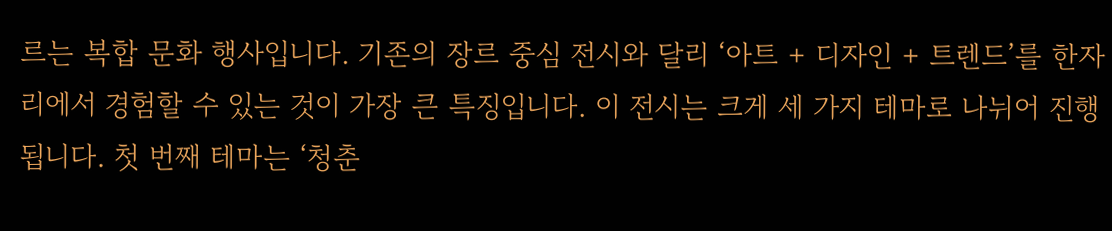르는 복합 문화 행사입니다. 기존의 장르 중심 전시와 달리 ‘아트 + 디자인 + 트렌드’를 한자리에서 경험할 수 있는 것이 가장 큰 특징입니다. 이 전시는 크게 세 가지 테마로 나뉘어 진행됩니다. 첫 번째 테마는 ‘청춘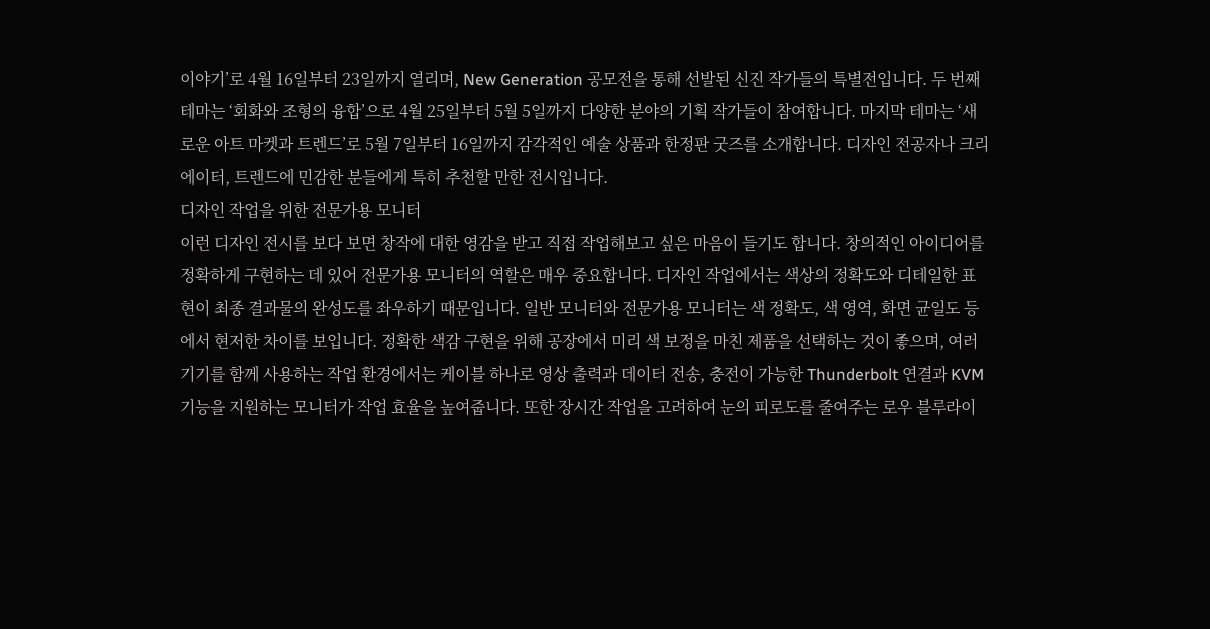이야기’로 4월 16일부터 23일까지 열리며, New Generation 공모전을 통해 선발된 신진 작가들의 특별전입니다. 두 번째 테마는 ‘회화와 조형의 융합’으로 4월 25일부터 5월 5일까지 다양한 분야의 기획 작가들이 참여합니다. 마지막 테마는 ‘새로운 아트 마켓과 트렌드’로 5월 7일부터 16일까지 감각적인 예술 상품과 한정판 굿즈를 소개합니다. 디자인 전공자나 크리에이터, 트렌드에 민감한 분들에게 특히 추천할 만한 전시입니다.
디자인 작업을 위한 전문가용 모니터
이런 디자인 전시를 보다 보면 창작에 대한 영감을 받고 직접 작업해보고 싶은 마음이 들기도 합니다. 창의적인 아이디어를 정확하게 구현하는 데 있어 전문가용 모니터의 역할은 매우 중요합니다. 디자인 작업에서는 색상의 정확도와 디테일한 표현이 최종 결과물의 완성도를 좌우하기 때문입니다. 일반 모니터와 전문가용 모니터는 색 정확도, 색 영역, 화면 균일도 등에서 현저한 차이를 보입니다. 정확한 색감 구현을 위해 공장에서 미리 색 보정을 마친 제품을 선택하는 것이 좋으며, 여러 기기를 함께 사용하는 작업 환경에서는 케이블 하나로 영상 출력과 데이터 전송, 충전이 가능한 Thunderbolt 연결과 KVM 기능을 지원하는 모니터가 작업 효율을 높여줍니다. 또한 장시간 작업을 고려하여 눈의 피로도를 줄여주는 로우 블루라이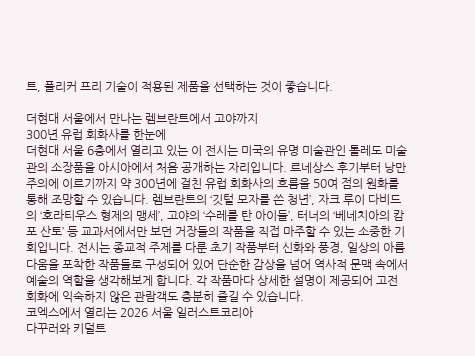트, 플리커 프리 기술이 적용된 제품을 선택하는 것이 좋습니다.

더현대 서울에서 만나는 렘브란트에서 고야까지
300년 유럽 회화사를 한눈에
더현대 서울 6층에서 열리고 있는 이 전시는 미국의 유명 미술관인 톨레도 미술관의 소장품을 아시아에서 처음 공개하는 자리입니다. 르네상스 후기부터 낭만주의에 이르기까지 약 300년에 걸친 유럽 회화사의 흐름을 50여 점의 원화를 통해 조망할 수 있습니다. 렘브란트의 ‘깃털 모자를 쓴 청년’, 자크 루이 다비드의 ‘호라티우스 형제의 맹세’, 고야의 ‘수레를 탄 아이들’, 터너의 ‘베네치아의 캄포 산토’ 등 교과서에서만 보던 거장들의 작품을 직접 마주할 수 있는 소중한 기회입니다. 전시는 종교적 주제를 다룬 초기 작품부터 신화와 풍경, 일상의 아름다움을 포착한 작품들로 구성되어 있어 단순한 감상을 넘어 역사적 문맥 속에서 예술의 역할을 생각해보게 합니다. 각 작품마다 상세한 설명이 제공되어 고전 회화에 익숙하지 않은 관람객도 충분히 즐길 수 있습니다.
코엑스에서 열리는 2026 서울 일러스트코리아
다꾸러와 키덜트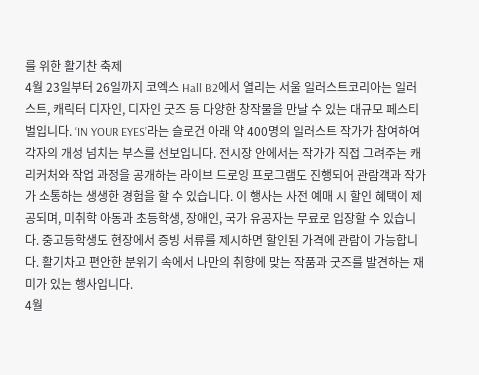를 위한 활기찬 축제
4월 23일부터 26일까지 코엑스 Hall B2에서 열리는 서울 일러스트코리아는 일러스트, 캐릭터 디자인, 디자인 굿즈 등 다양한 창작물을 만날 수 있는 대규모 페스티벌입니다. ‘IN YOUR EYES’라는 슬로건 아래 약 400명의 일러스트 작가가 참여하여 각자의 개성 넘치는 부스를 선보입니다. 전시장 안에서는 작가가 직접 그려주는 캐리커처와 작업 과정을 공개하는 라이브 드로잉 프로그램도 진행되어 관람객과 작가가 소통하는 생생한 경험을 할 수 있습니다. 이 행사는 사전 예매 시 할인 혜택이 제공되며, 미취학 아동과 초등학생, 장애인, 국가 유공자는 무료로 입장할 수 있습니다. 중고등학생도 현장에서 증빙 서류를 제시하면 할인된 가격에 관람이 가능합니다. 활기차고 편안한 분위기 속에서 나만의 취향에 맞는 작품과 굿즈를 발견하는 재미가 있는 행사입니다.
4월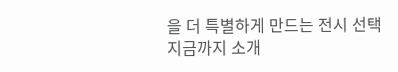을 더 특별하게 만드는 전시 선택
지금까지 소개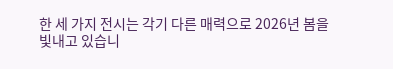한 세 가지 전시는 각기 다른 매력으로 2026년 봄을 빛내고 있습니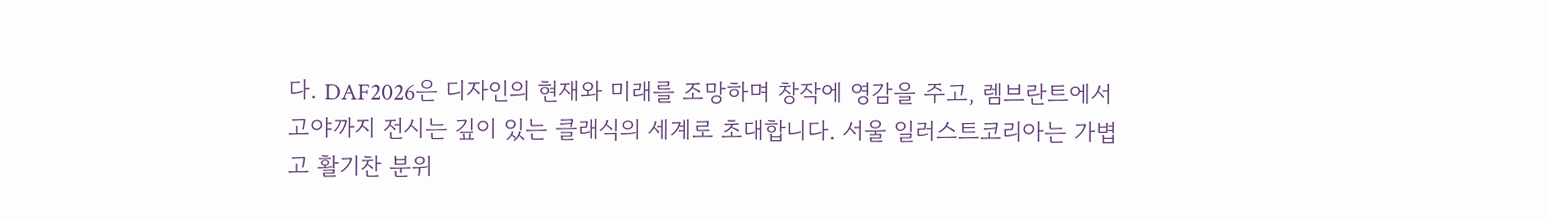다. DAF2026은 디자인의 현재와 미래를 조망하며 창작에 영감을 주고, 렘브란트에서 고야까지 전시는 깊이 있는 클래식의 세계로 초대합니다. 서울 일러스트코리아는 가볍고 활기찬 분위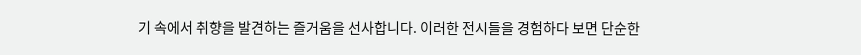기 속에서 취향을 발견하는 즐거움을 선사합니다. 이러한 전시들을 경험하다 보면 단순한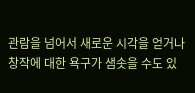관람을 넘어서 새로운 시각을 얻거나 창작에 대한 욕구가 샘솟을 수도 있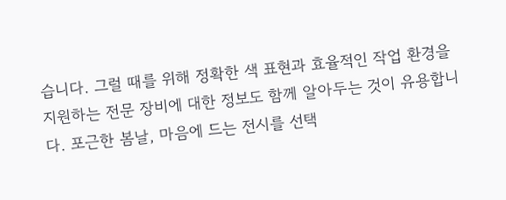습니다. 그럴 때를 위해 정확한 색 표현과 효율적인 작업 환경을 지원하는 전문 장비에 대한 정보도 함께 알아두는 것이 유용합니다. 포근한 봄날, 마음에 드는 전시를 선택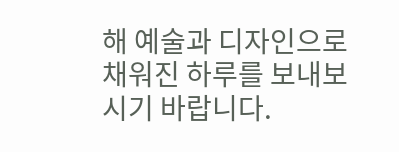해 예술과 디자인으로 채워진 하루를 보내보시기 바랍니다.